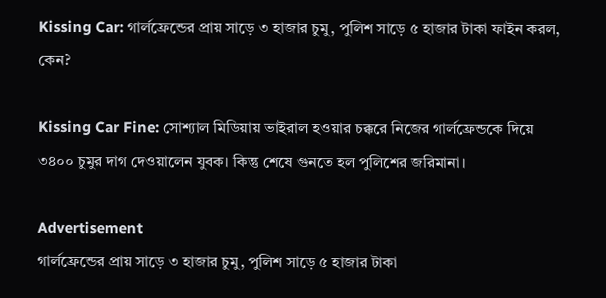Kissing Car: গার্লফ্রেন্ডের প্রায় সাড়ে ৩ হাজার চুমু, পুলিশ সাড়ে ৫ হাজার টাকা ফাইন করল, কেন?

Kissing Car Fine: সোশ্যাল মিডিয়ায় ভাইরাল হওয়ার চক্করে নিজের গার্লফ্রেন্ডকে দিয়ে ৩৪০০ চুমুর দাগ দেওয়ালেন যুবক। কিন্তু শেষে গুনতে হল পুলিশের জরিমানা।

Advertisement
গার্লফ্রেন্ডের প্রায় সাড়ে ৩ হাজার চুমু, পুলিশ সাড়ে ৫ হাজার টাকা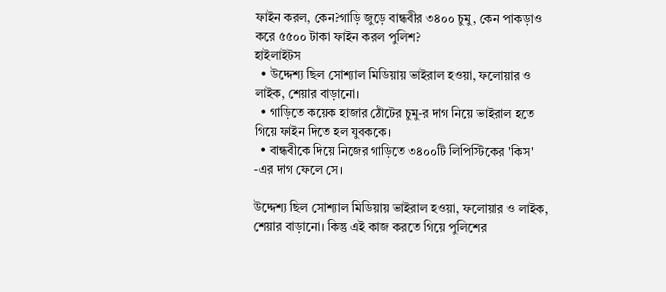ফাইন করল, কেন?গাড়ি জুড়ে বান্ধবীর ৩৪০০ চুমু, কেন পাকড়াও করে ৫৫০০ টাকা ফাইন করল পুলিশ?
হাইলাইটস
  • উদ্দেশ্য ছিল সোশ্যাল মিডিয়ায় ভাইরাল হওয়া, ফলোয়ার ও লাইক, শেয়ার বাড়ানো।
  • গাড়িতে কয়েক হাজার ঠোঁটের চুমু-র দাগ নিয়ে ভাইরাল হতে গিয়ে ফাইন দিতে হল যুবককে।
  • বান্ধবীকে দিয়ে নিজের গাড়িতে ৩৪০০টি লিপিস্টিকের 'কিস' -এর দাগ ফেলে সে।

উদ্দেশ্য ছিল সোশ্যাল মিডিয়ায় ভাইরাল হওয়া, ফলোয়ার ও লাইক, শেয়ার বাড়ানো। কিন্তু এই কাজ করতে গিয়ে পুলিশের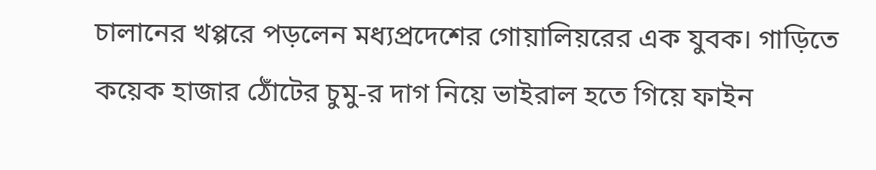চালানের খপ্পরে পড়লেন মধ্যপ্রদেশের গোয়ালিয়রের এক যুবক। গাড়িতে কয়েক হাজার ঠোঁটের চুমু-র দাগ নিয়ে ভাইরাল হতে গিয়ে ফাইন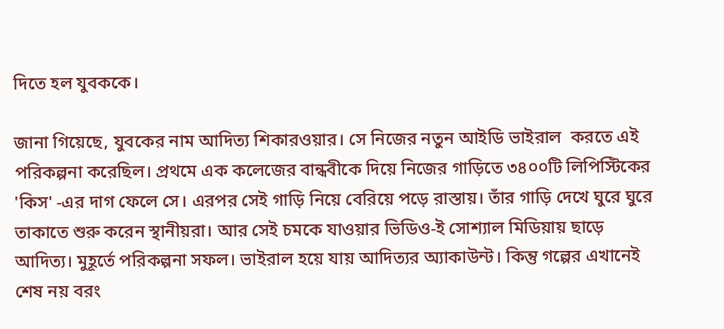দিতে হল যুবককে।

জানা গিয়েছে, যুবকের নাম আদিত্য শিকারওয়ার। সে নিজের নতুন আইডি ভাইরাল  করতে এই পরিকল্পনা করেছিল। প্রথমে এক কলেজের বান্ধবীকে দিয়ে নিজের গাড়িতে ৩৪০০টি লিপিস্টিকের 'কিস' -এর দাগ ফেলে সে। এরপর সেই গাড়ি নিয়ে বেরিয়ে পড়ে রাস্তায়। তাঁর গাড়ি দেখে ঘুরে ঘুরে তাকাতে শুরু করেন স্থানীয়রা। আর সেই চমকে যাওয়ার ভিডিও-ই সোশ্যাল মিডিয়ায় ছাড়ে আদিত্য। মুহূর্তে পরিকল্পনা সফল। ভাইরাল হয়ে যায় আদিত্যর অ্যাকাউন্ট। কিন্তু গল্পের এখানেই শেষ নয় বরং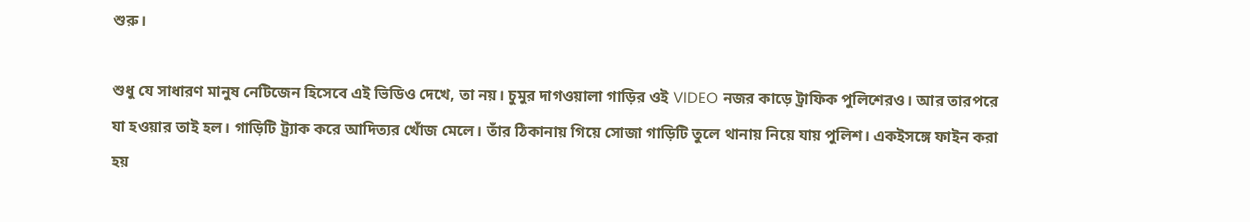শুরু।

শুধু যে সাধারণ মানুষ নেটিজেন হিসেবে এই ভিডিও দেখে, তা নয়। চুমুর দাগওয়ালা গাড়ির ওই VIDEO নজর কাড়ে ট্রাফিক পুলিশেরও। আর তারপরে যা হওয়ার তাই হল। গাড়িটি ট্র্যাক করে আদিত্যর খোঁজ মেলে। তাঁর ঠিকানায় গিয়ে সোজা গাড়িটি তুলে থানায় নিয়ে যায় পুলিশ। একইসঙ্গে ফাইন করা হয়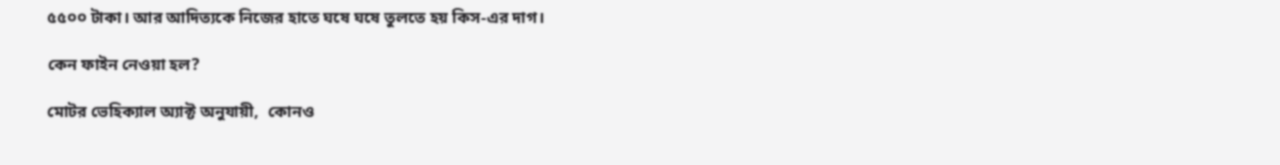৫৫০০ টাকা। আর আদিত্যকে নিজের হাতে ঘষে ঘষে তুলতে হয় কিস-এর দাগ।

কেন ফাইন নেওয়া হল?

মোটর ভেহিক্যাল অ্যাক্ট অনুযায়ী,  কোনও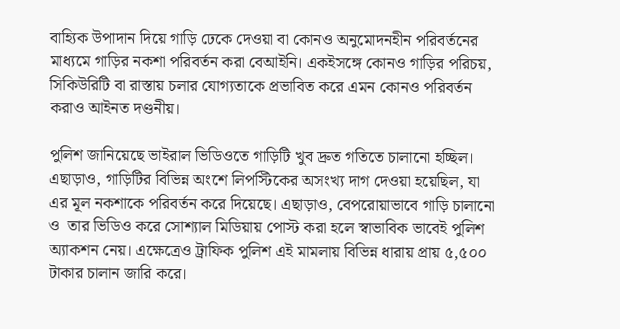বাহ্যিক উপাদান দিয়ে গাড়ি ঢেকে দেওয়া বা কোনও অনুমোদনহীন পরিবর্তনের মাধ্যমে গাড়ির নকশা পরিবর্তন করা বেআইনি। একইসঙ্গে কোনও গাড়ির পরিচয়, সিকিউরিটি বা রাস্তায় চলার যোগ্যতাকে প্রভাবিত করে এমন কোনও পরিবর্তন করাও আইনত দণ্ডনীয়।

পুলিশ জানিয়েছে ভাইরাল ভিডিওতে গাড়িটি খুব দ্রুত গতিতে চালানো হচ্ছিল। এছাড়াও, গাড়িটির বিভিন্ন অংশে লিপস্টিকের অসংখ্য দাগ দেওয়া হয়েছিল, যা এর মূল নকশাকে পরিবর্তন করে দিয়েছে। এছাড়াও, বেপরোয়াভাবে গাড়ি চালানো ও  তার ভিডিও করে সোশ্যাল মিডিয়ায় পোস্ট করা হলে স্বাভাবিক ভাবেই পুলিশ অ্যাকশন নেয়। এক্ষেত্রেও ট্রাফিক পুলিশ এই মামলায় বিভিন্ন ধারায় প্রায় ৫,৫০০ টাকার চালান জারি করে।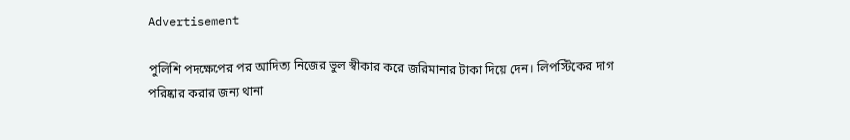Advertisement

পুলিশি পদক্ষেপের পর আদিত্য নিজের ভুল স্বীকার করে জরিমানার টাকা দিয়ে দেন। লিপস্টিকের দাগ পরিষ্কার করার জন্য থানা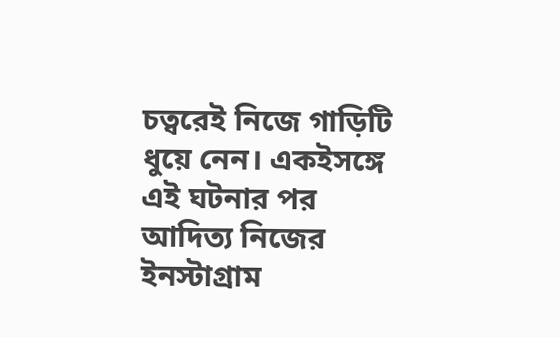চত্বরেই নিজে গাড়িটি ধুয়ে নেন। একইসঙ্গে এই ঘটনার পর আদিত্য নিজের ইনস্টাগ্রাম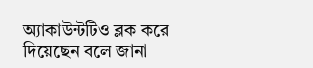অ্যাকাউন্টটিও ব্লক করে দিয়েছেন বলে জানা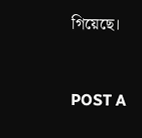গিয়েছে।



POST A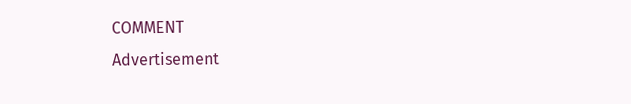COMMENT
Advertisement